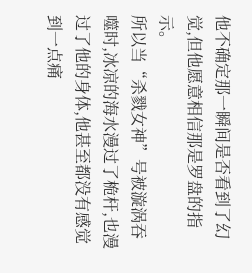他不确定那一瞬间是否看到了幻觉,但他愿意相信那是罗盘的指示。
所以当“杀戮女神”号被漩涡吞噬时,冰凉的海水漫过了桅杆,也漫过了他的身体,他甚至都没有感觉到一点痛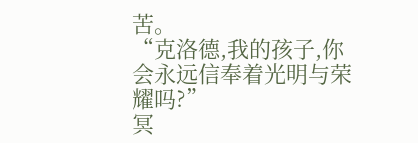苦。
“克洛德,我的孩子,你会永远信奉着光明与荣耀吗?”
冥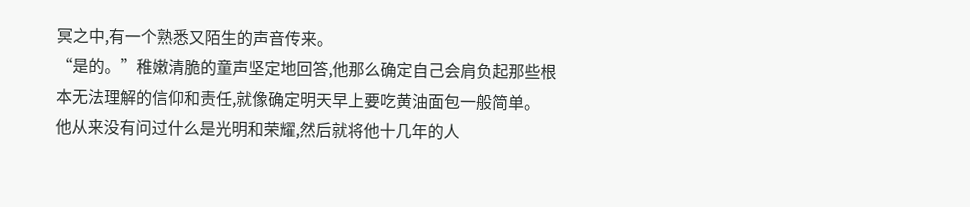冥之中,有一个熟悉又陌生的声音传来。
“是的。”稚嫩清脆的童声坚定地回答,他那么确定自己会肩负起那些根本无法理解的信仰和责任,就像确定明天早上要吃黄油面包一般简单。
他从来没有问过什么是光明和荣耀,然后就将他十几年的人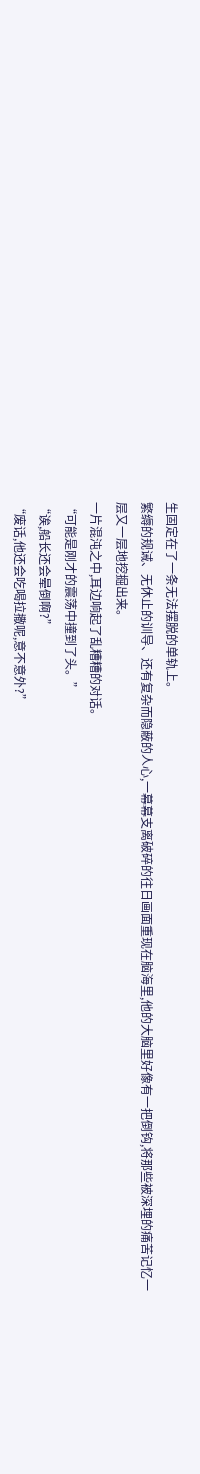生固定在了一条无法摆脱的单轨上。
繁缛的规诫、无休止的训导、还有复杂而隐蔽的人心,一幕幕支离破碎的往日画面重现在脑海里,他的大脑里好像有一把倒钩,将那些被深埋的痛苦记忆一层又一层地挖掘出来。
一片混沌之中,耳边响起了乱糟糟的对话。
“可能是刚才的震荡中撞到了头。”
“诶,船长还会晕倒啊?”
“废话,他还会吃喝拉撒呢,意不意外?”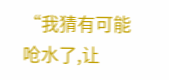“我猜有可能呛水了,让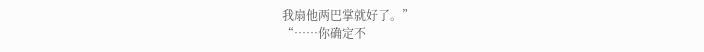我扇他两巴掌就好了。”
“……你确定不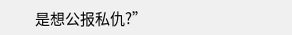是想公报私仇?”